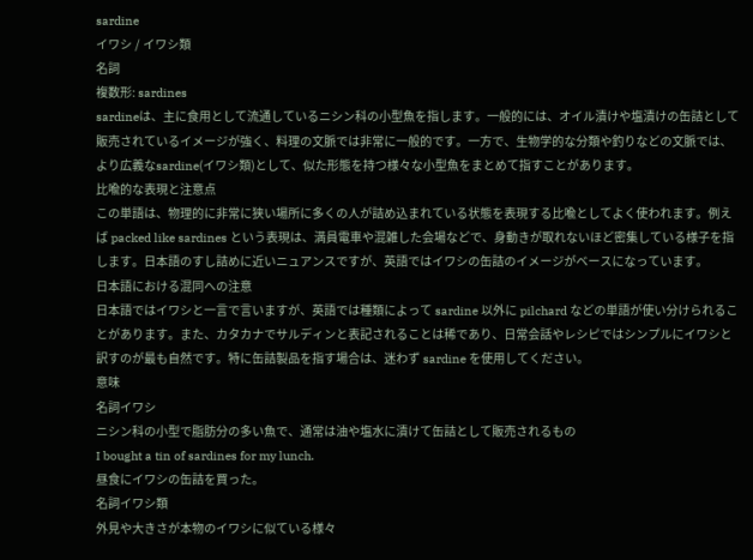sardine
イワシ / イワシ類
名詞
複数形: sardines
sardineは、主に食用として流通しているニシン科の小型魚を指します。一般的には、オイル漬けや塩漬けの缶詰として販売されているイメージが強く、料理の文脈では非常に一般的です。一方で、生物学的な分類や釣りなどの文脈では、より広義なsardine(イワシ類)として、似た形態を持つ様々な小型魚をまとめて指すことがあります。
比喩的な表現と注意点
この単語は、物理的に非常に狭い場所に多くの人が詰め込まれている状態を表現する比喩としてよく使われます。例えば packed like sardines という表現は、満員電車や混雑した会場などで、身動きが取れないほど密集している様子を指します。日本語のすし詰めに近いニュアンスですが、英語ではイワシの缶詰のイメージがベースになっています。
日本語における混同への注意
日本語ではイワシと一言で言いますが、英語では種類によって sardine 以外に pilchard などの単語が使い分けられることがあります。また、カタカナでサルディンと表記されることは稀であり、日常会話やレシピではシンプルにイワシと訳すのが最も自然です。特に缶詰製品を指す場合は、迷わず sardine を使用してください。
意味
名詞イワシ
ニシン科の小型で脂肪分の多い魚で、通常は油や塩水に漬けて缶詰として販売されるもの
I bought a tin of sardines for my lunch.
昼食にイワシの缶詰を買った。
名詞イワシ類
外見や大きさが本物のイワシに似ている様々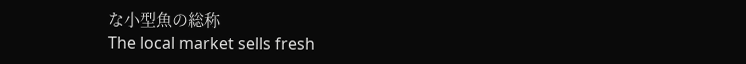な小型魚の総称
The local market sells fresh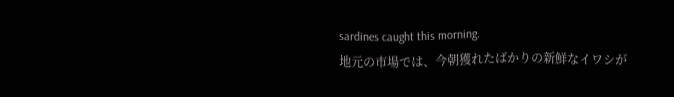sardines caught this morning.
地元の市場では、今朝獲れたばかりの新鮮なイワシが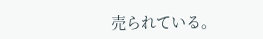売られている。